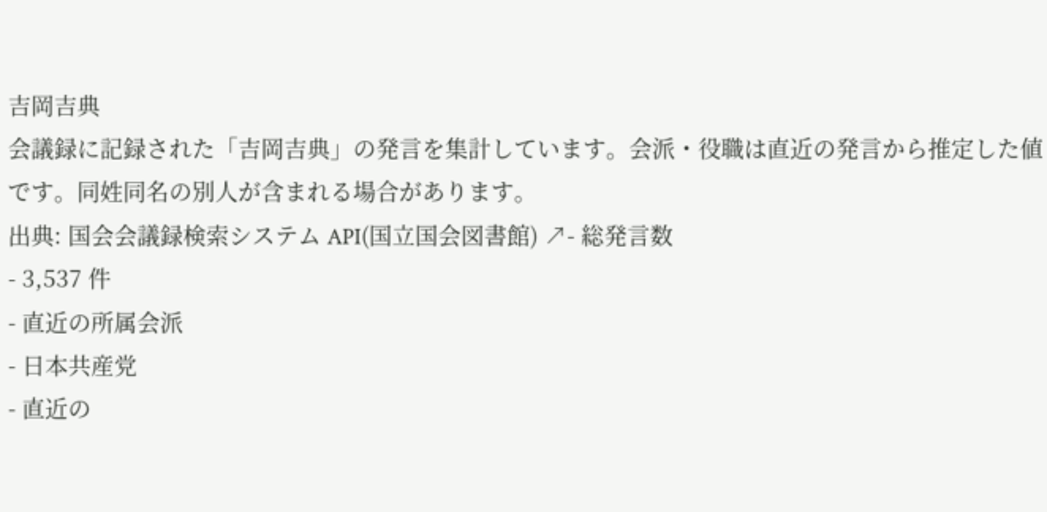吉岡吉典
会議録に記録された「吉岡吉典」の発言を集計しています。会派・役職は直近の発言から推定した値です。同姓同名の別人が含まれる場合があります。
出典: 国会会議録検索システム API(国立国会図書館) ↗- 総発言数
- 3,537 件
- 直近の所属会派
- 日本共産党
- 直近の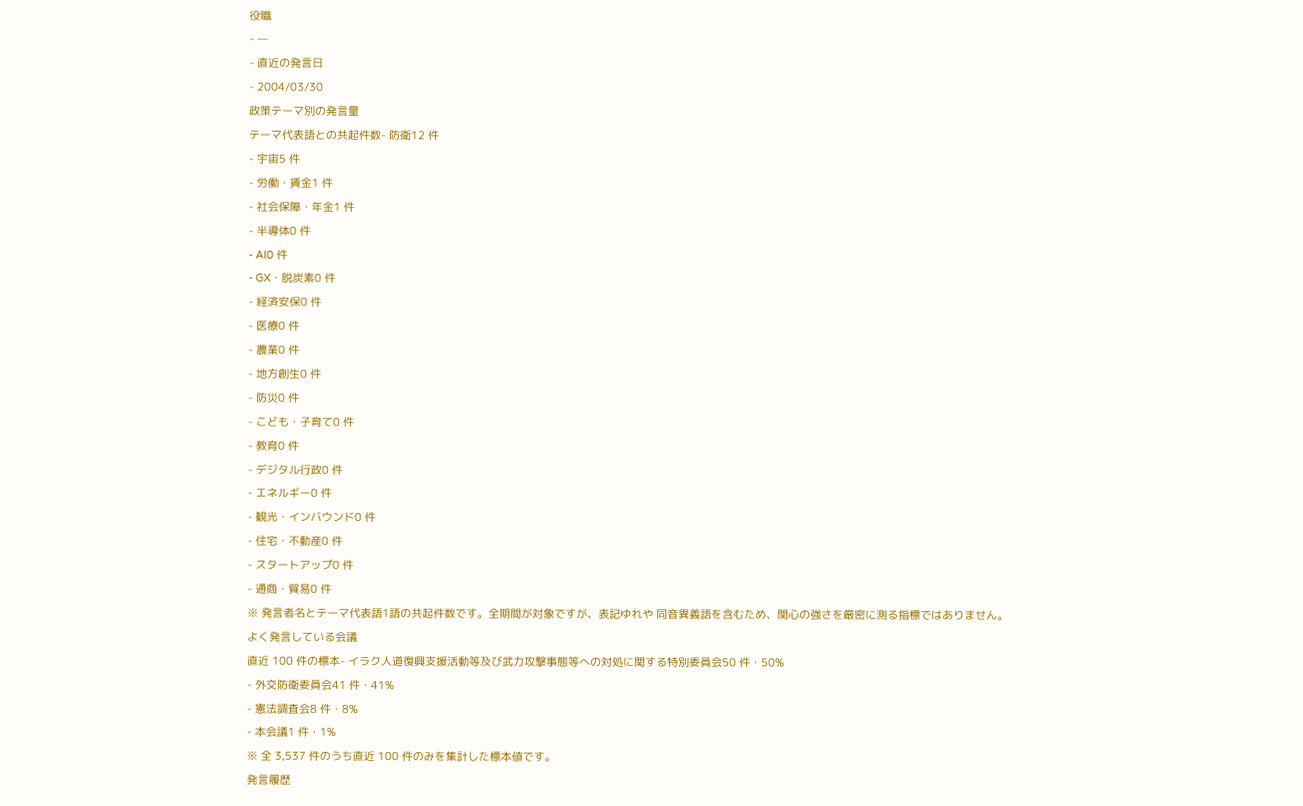役職
- —
- 直近の発言日
- 2004/03/30
政策テーマ別の発言量
テーマ代表語との共起件数- 防衛12 件
- 宇宙5 件
- 労働・賃金1 件
- 社会保障・年金1 件
- 半導体0 件
- AI0 件
- GX・脱炭素0 件
- 経済安保0 件
- 医療0 件
- 農業0 件
- 地方創生0 件
- 防災0 件
- こども・子育て0 件
- 教育0 件
- デジタル行政0 件
- エネルギー0 件
- 観光・インバウンド0 件
- 住宅・不動産0 件
- スタートアップ0 件
- 通商・貿易0 件
※ 発言者名とテーマ代表語1語の共起件数です。全期間が対象ですが、表記ゆれや 同音異義語を含むため、関心の強さを厳密に測る指標ではありません。
よく発言している会議
直近 100 件の標本- イラク人道復興支援活動等及び武力攻撃事態等への対処に関する特別委員会50 件・50%
- 外交防衛委員会41 件・41%
- 憲法調査会8 件・8%
- 本会議1 件・1%
※ 全 3,537 件のうち直近 100 件のみを集計した標本値です。
発言履歴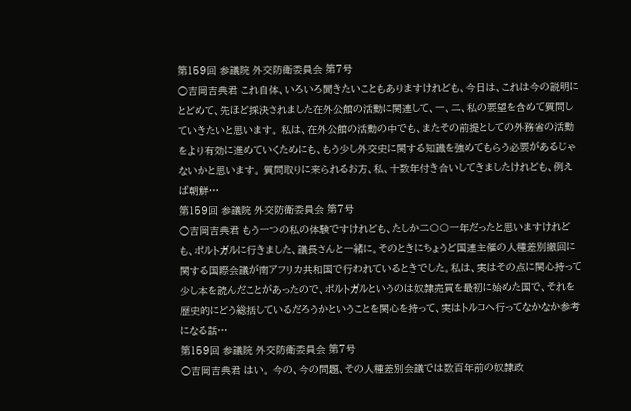第159回 参議院 外交防衛委員会 第7号
○吉岡吉典君 これ自体、いろいろ聞きたいこともありますけれども、今日は、これは今の説明にとどめて、先ほど採決されました在外公館の活動に関連して、一、二、私の要望を含めて質問していきたいと思います。 私は、在外公館の活動の中でも、またその前提としての外務省の活動をより有効に進めていくためにも、もう少し外交史に関する知識を強めてもらう必要があるじゃないかと思います。 質問取りに来られるお方、私、十数年付き合いしてきましたけれども、例えば朝鮮…
第159回 参議院 外交防衛委員会 第7号
○吉岡吉典君 もう一つの私の体験ですけれども、たしか二〇〇一年だったと思いますけれども、ポルトガルに行きました、議長さんと一緒に。そのときにちょうど国連主催の人種差別撤回に関する国際会議が南アフリカ共和国で行われているときでした。私は、実はその点に関心持って少し本を読んだことがあったので、ポルトガルというのは奴隷売買を最初に始めた国で、それを歴史的にどう総括しているだろうかということを関心を持って、実はトルコへ行ってなかなか参考になる話…
第159回 参議院 外交防衛委員会 第7号
○吉岡吉典君 はい。 今の、今の問題、その人種差別会議では数百年前の奴隷政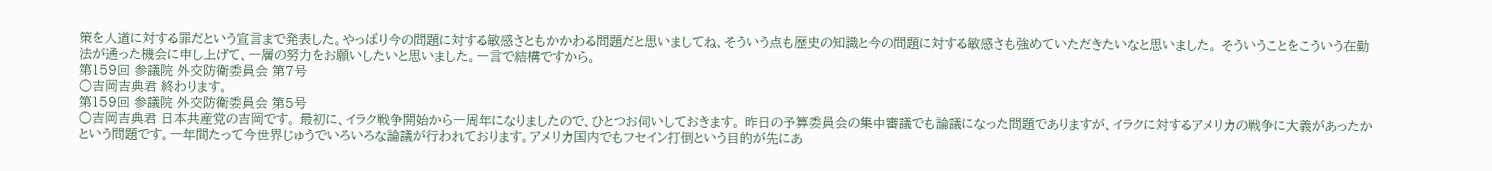策を人道に対する罪だという宣言まで発表した。やっぱり今の問題に対する敏感さともかかわる問題だと思いましてね、そういう点も歴史の知識と今の問題に対する敏感さも強めていただきたいなと思いました。 そういうことをこういう在勤法が通った機会に申し上げて、一層の努力をお願いしたいと思いました。一言で結構ですから。
第159回 参議院 外交防衛委員会 第7号
○吉岡吉典君 終わります。
第159回 参議院 外交防衛委員会 第5号
○吉岡吉典君 日本共産党の吉岡です。 最初に、イラク戦争開始から一周年になりましたので、ひとつお伺いしておきます。 昨日の予算委員会の集中審議でも論議になった問題でありますが、イラクに対するアメリカの戦争に大義があったかという問題です。一年間たって今世界じゅうでいろいろな論議が行われております。アメリカ国内でもフセイン打倒という目的が先にあ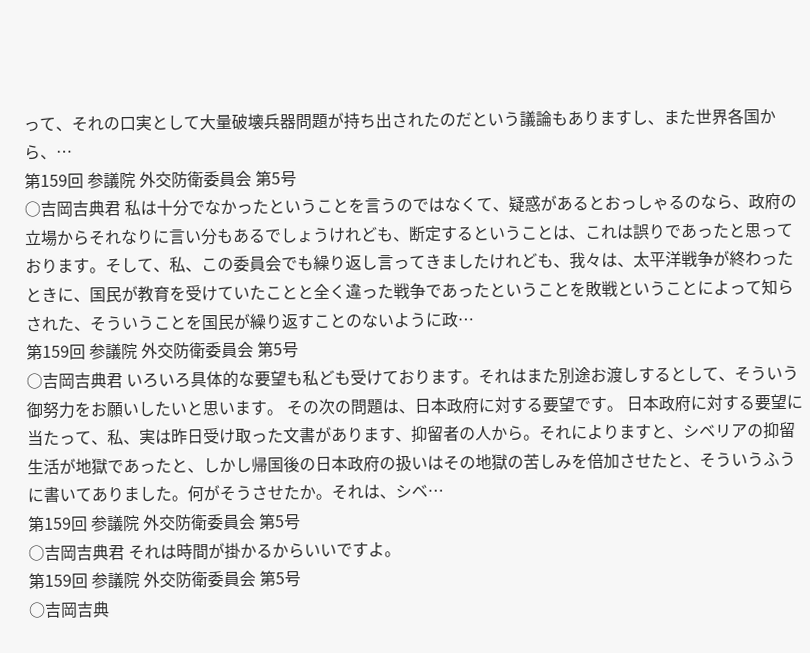って、それの口実として大量破壊兵器問題が持ち出されたのだという議論もありますし、また世界各国から、…
第159回 参議院 外交防衛委員会 第5号
○吉岡吉典君 私は十分でなかったということを言うのではなくて、疑惑があるとおっしゃるのなら、政府の立場からそれなりに言い分もあるでしょうけれども、断定するということは、これは誤りであったと思っております。そして、私、この委員会でも繰り返し言ってきましたけれども、我々は、太平洋戦争が終わったときに、国民が教育を受けていたことと全く違った戦争であったということを敗戦ということによって知らされた、そういうことを国民が繰り返すことのないように政…
第159回 参議院 外交防衛委員会 第5号
○吉岡吉典君 いろいろ具体的な要望も私ども受けております。それはまた別途お渡しするとして、そういう御努力をお願いしたいと思います。 その次の問題は、日本政府に対する要望です。 日本政府に対する要望に当たって、私、実は昨日受け取った文書があります、抑留者の人から。それによりますと、シベリアの抑留生活が地獄であったと、しかし帰国後の日本政府の扱いはその地獄の苦しみを倍加させたと、そういうふうに書いてありました。何がそうさせたか。それは、シベ…
第159回 参議院 外交防衛委員会 第5号
○吉岡吉典君 それは時間が掛かるからいいですよ。
第159回 参議院 外交防衛委員会 第5号
○吉岡吉典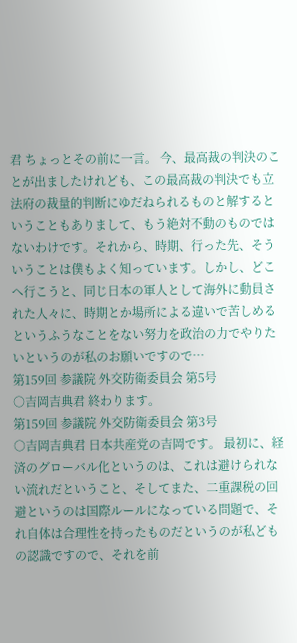君 ちょっとその前に一言。 今、最高裁の判決のことが出ましたけれども、この最高裁の判決でも立法府の裁量的判断にゆだねられるものと解するということもありまして、もう絶対不動のものではないわけです。それから、時期、行った先、そういうことは僕もよく知っています。しかし、どこへ行こうと、同じ日本の軍人として海外に動員された人々に、時期とか場所による違いで苦しめるというふうなことをない努力を政治の力でやりたいというのが私のお願いですので…
第159回 参議院 外交防衛委員会 第5号
○吉岡吉典君 終わります。
第159回 参議院 外交防衛委員会 第3号
○吉岡吉典君 日本共産党の吉岡です。 最初に、経済のグローバル化というのは、これは避けられない流れだということ、そしてまた、二重課税の回避というのは国際ルールになっている問題で、それ自体は合理性を持ったものだというのが私どもの認識ですので、それを前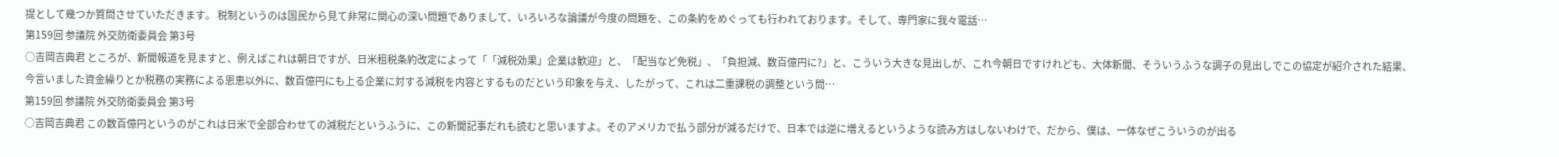提として幾つか質問させていただきます。 税制というのは国民から見て非常に関心の深い問題でありまして、いろいろな論議が今度の問題を、この条約をめぐっても行われております。そして、専門家に我々電話…
第159回 参議院 外交防衛委員会 第3号
○吉岡吉典君 ところが、新聞報道を見ますと、例えばこれは朝日ですが、日米租税条約改定によって「「減税効果」企業は歓迎」と、「配当など免税」、「負担減、数百億円に?」と、こういう大きな見出しが、これ今朝日ですけれども、大体新聞、そういうふうな調子の見出しでこの協定が紹介された結果、今言いました資金繰りとか税務の実務による恩恵以外に、数百億円にも上る企業に対する減税を内容とするものだという印象を与え、したがって、これは二重課税の調整という問…
第159回 参議院 外交防衛委員会 第3号
○吉岡吉典君 この数百億円というのがこれは日米で全部合わせての減税だというふうに、この新聞記事だれも読むと思いますよ。そのアメリカで払う部分が減るだけで、日本では逆に増えるというような読み方はしないわけで、だから、僕は、一体なぜこういうのが出る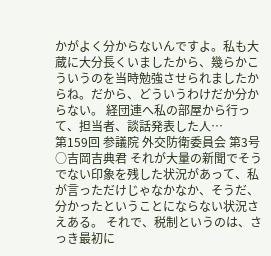かがよく分からないんですよ。私も大蔵に大分長くいましたから、幾らかこういうのを当時勉強させられましたからね。だから、どういうわけだか分からない。 経団連へ私の部屋から行って、担当者、談話発表した人…
第159回 参議院 外交防衛委員会 第3号
○吉岡吉典君 それが大量の新聞でそうでない印象を残した状況があって、私が言っただけじゃなかなか、そうだ、分かったということにならない状況さえある。 それで、税制というのは、さっき最初に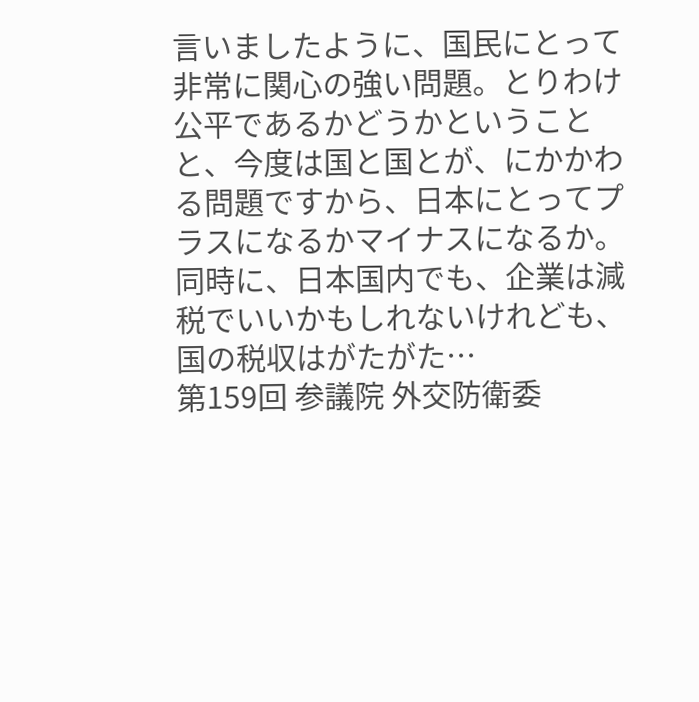言いましたように、国民にとって非常に関心の強い問題。とりわけ公平であるかどうかということと、今度は国と国とが、にかかわる問題ですから、日本にとってプラスになるかマイナスになるか。同時に、日本国内でも、企業は減税でいいかもしれないけれども、国の税収はがたがた…
第159回 参議院 外交防衛委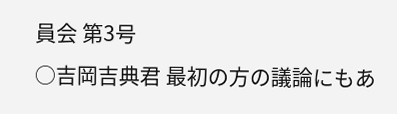員会 第3号
○吉岡吉典君 最初の方の議論にもあ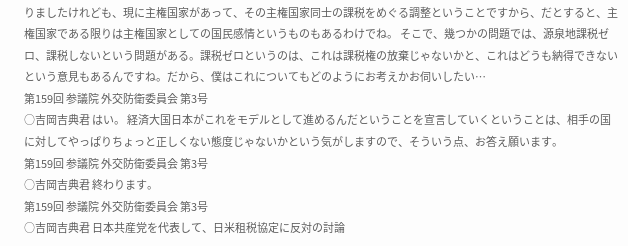りましたけれども、現に主権国家があって、その主権国家同士の課税をめぐる調整ということですから、だとすると、主権国家である限りは主権国家としての国民感情というものもあるわけでね。 そこで、幾つかの問題では、源泉地課税ゼロ、課税しないという問題がある。課税ゼロというのは、これは課税権の放棄じゃないかと、これはどうも納得できないという意見もあるんですね。だから、僕はこれについてもどのようにお考えかお伺いしたい…
第159回 参議院 外交防衛委員会 第3号
○吉岡吉典君 はい。 経済大国日本がこれをモデルとして進めるんだということを宣言していくということは、相手の国に対してやっぱりちょっと正しくない態度じゃないかという気がしますので、そういう点、お答え願います。
第159回 参議院 外交防衛委員会 第3号
○吉岡吉典君 終わります。
第159回 参議院 外交防衛委員会 第3号
○吉岡吉典君 日本共産党を代表して、日米租税協定に反対の討論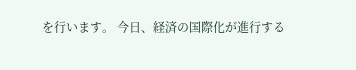を行います。 今日、経済の国際化が進行する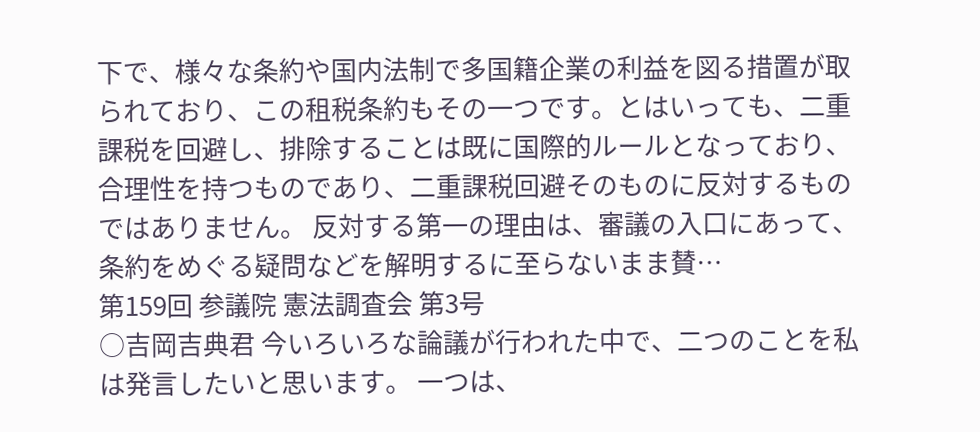下で、様々な条約や国内法制で多国籍企業の利益を図る措置が取られており、この租税条約もその一つです。とはいっても、二重課税を回避し、排除することは既に国際的ルールとなっており、合理性を持つものであり、二重課税回避そのものに反対するものではありません。 反対する第一の理由は、審議の入口にあって、条約をめぐる疑問などを解明するに至らないまま賛…
第159回 参議院 憲法調査会 第3号
○吉岡吉典君 今いろいろな論議が行われた中で、二つのことを私は発言したいと思います。 一つは、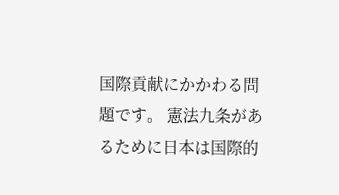国際貢献にかかわる問題です。 憲法九条があるために日本は国際的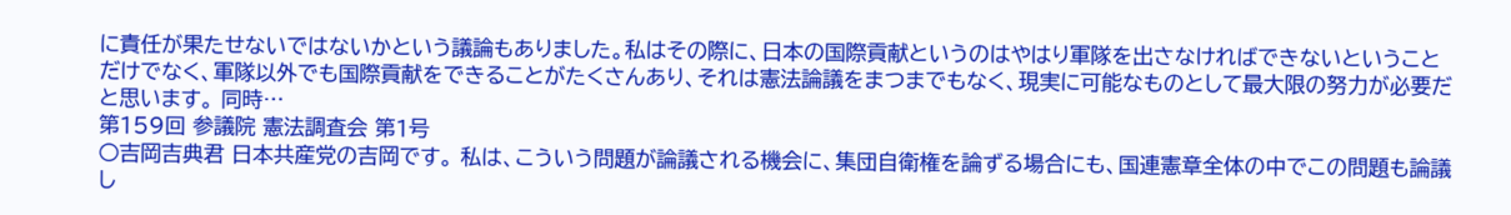に責任が果たせないではないかという議論もありました。私はその際に、日本の国際貢献というのはやはり軍隊を出さなければできないということだけでなく、軍隊以外でも国際貢献をできることがたくさんあり、それは憲法論議をまつまでもなく、現実に可能なものとして最大限の努力が必要だと思います。 同時…
第159回 参議院 憲法調査会 第1号
○吉岡吉典君 日本共産党の吉岡です。 私は、こういう問題が論議される機会に、集団自衛権を論ずる場合にも、国連憲章全体の中でこの問題も論議し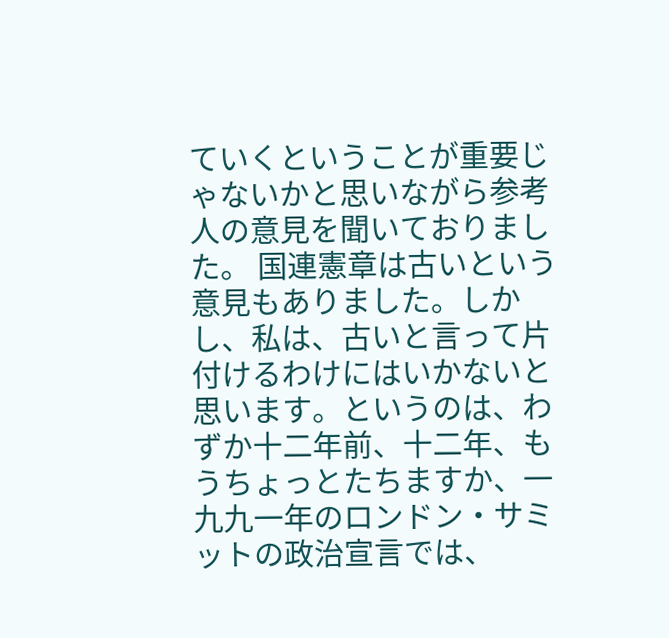ていくということが重要じゃないかと思いながら参考人の意見を聞いておりました。 国連憲章は古いという意見もありました。しかし、私は、古いと言って片付けるわけにはいかないと思います。というのは、わずか十二年前、十二年、もうちょっとたちますか、一九九一年のロンドン・サミットの政治宣言では、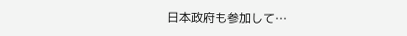日本政府も参加して…